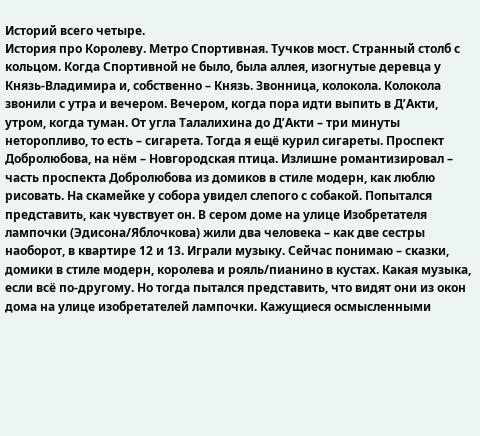Историй всего четыре.
История про Королеву. Метро Спортивная. Тучков мост. Странный столб с кольцом. Когда Спортивной не было, была аллея, изогнутые деревца у Князь-Владимира и, собственно – Князь. Звонница, колокола. Колокола звонили с утра и вечером. Вечером, когда пора идти выпить в Д’Акти, утром, когда туман. От угла Талалихина до Д’Акти – три минуты неторопливо, то есть – сигарета. Тогда я ещё курил сигареты. Проспект Добролюбова, на нём – Новгородская птица. Излишне романтизировал – часть проспекта Добролюбова из домиков в стиле модерн, как люблю рисовать. На скамейке у собора увидел слепого с собакой. Попытался представить, как чувствует он. В сером доме на улице Изобретателя лампочки (Эдисона/Яблочкова) жили два человека – как две сестры наоборот, в квартире 12 и 13. Играли музыку. Сейчас понимаю – сказки, домики в стиле модерн, королева и рояль/пианино в кустах. Какая музыка, если всё по-другому. Но тогда пытался представить, что видят они из окон дома на улице изобретателей лампочки. Кажущиеся осмысленными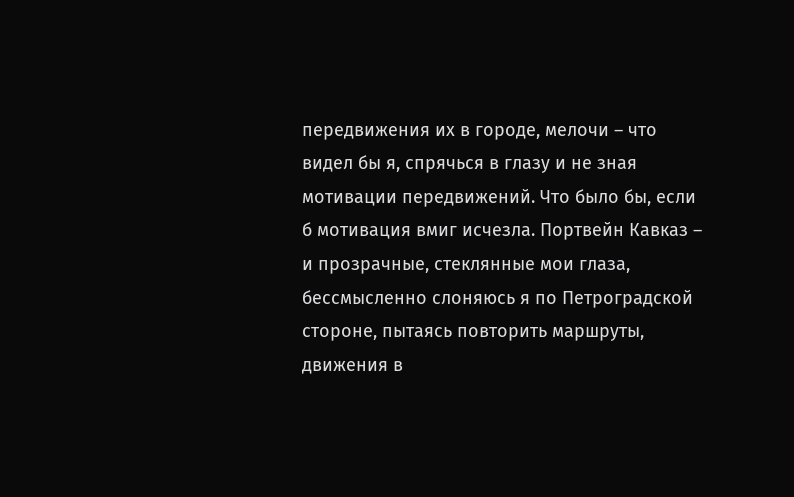передвижения их в городе, мелочи – что видел бы я, спрячься в глазу и не зная мотивации передвижений. Что было бы, если б мотивация вмиг исчезла. Портвейн Кавказ – и прозрачные, стеклянные мои глаза, бессмысленно слоняюсь я по Петроградской стороне, пытаясь повторить маршруты, движения в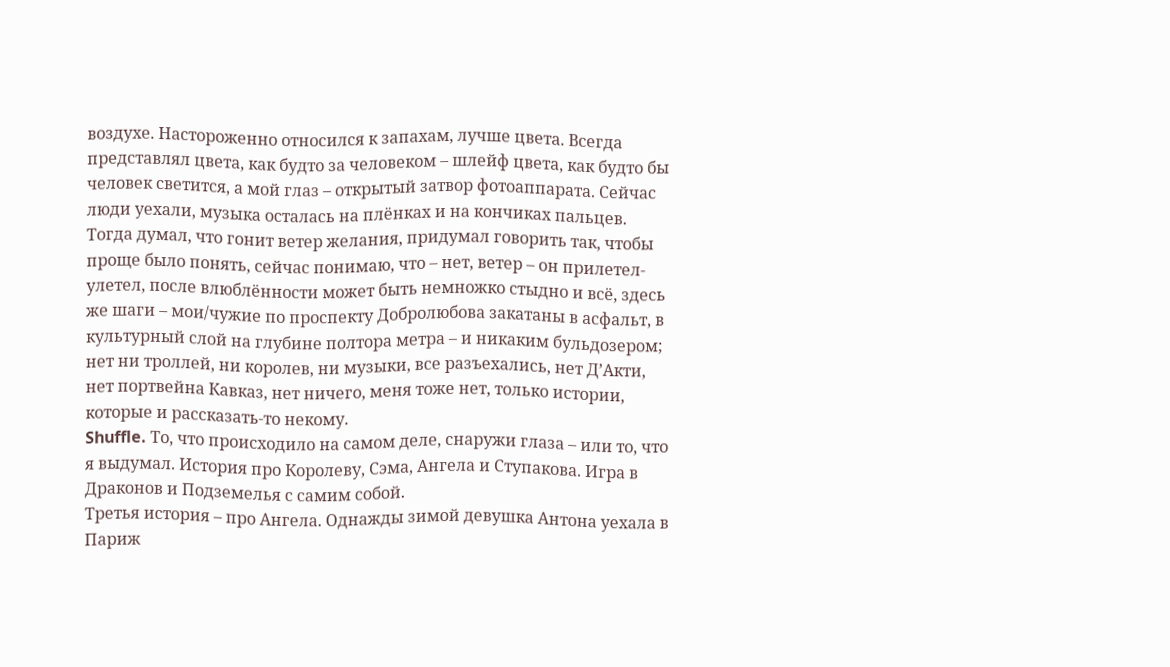воздухе. Настороженно относился к запахам, лучше цвета. Всегда представлял цвета, как будто за человеком – шлейф цвета, как будто бы человек светится, а мой глаз – открытый затвор фотоаппарата. Сейчас люди уехали, музыка осталась на плёнках и на кончиках пальцев. Тогда думал, что гонит ветер желания, придумал говорить так, чтобы проще было понять, сейчас понимаю, что – нет, ветер – он прилетел-улетел, после влюблённости может быть немножко стыдно и всё, здесь же шаги – мои/чужие по проспекту Добролюбова закатаны в асфальт, в культурный слой на глубине полтора метра – и никаким бульдозером; нет ни троллей, ни королев, ни музыки, все разъехались, нет Д’Акти, нет портвейна Кавказ, нет ничего, меня тоже нет, только истории, которые и рассказать-то некому.
Shuffle. То, что происходило на самом деле, снаружи глаза – или то, что я выдумал. История про Королеву, Сэма, Ангела и Ступакова. Игра в Драконов и Подземелья с самим собой.
Третья история – про Ангела. Однажды зимой девушка Антона уехала в Париж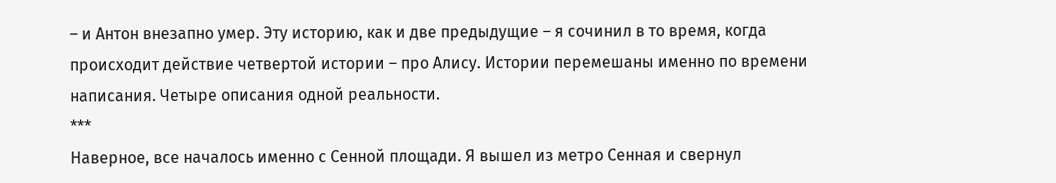– и Антон внезапно умер. Эту историю, как и две предыдущие – я сочинил в то время, когда происходит действие четвертой истории – про Алису. Истории перемешаны именно по времени написания. Четыре описания одной реальности.
***
Наверное, все началось именно с Сенной площади. Я вышел из метро Сенная и свернул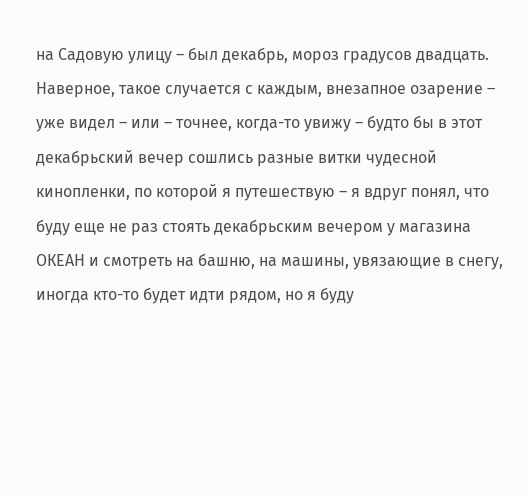на Садовую улицу – был декабрь, мороз градусов двадцать. Наверное, такое случается с каждым, внезапное озарение – уже видел – или – точнее, когда-то увижу – будто бы в этот декабрьский вечер сошлись разные витки чудесной кинопленки, по которой я путешествую – я вдруг понял, что буду еще не раз стоять декабрьским вечером у магазина ОКЕАН и смотреть на башню, на машины, увязающие в снегу, иногда кто-то будет идти рядом, но я буду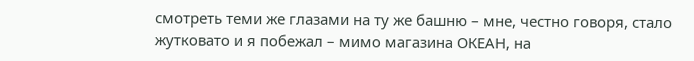смотреть теми же глазами на ту же башню – мне, честно говоря, стало жутковато и я побежал – мимо магазина ОКЕАН, на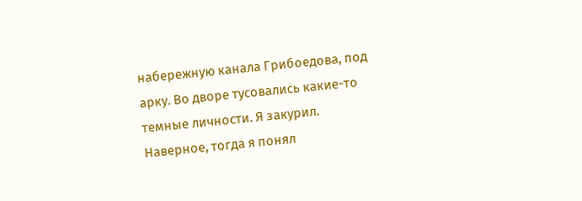набережную канала Грибоедова, под арку. Во дворе тусовались какие-то темные личности. Я закурил.
Наверное, тогда я понял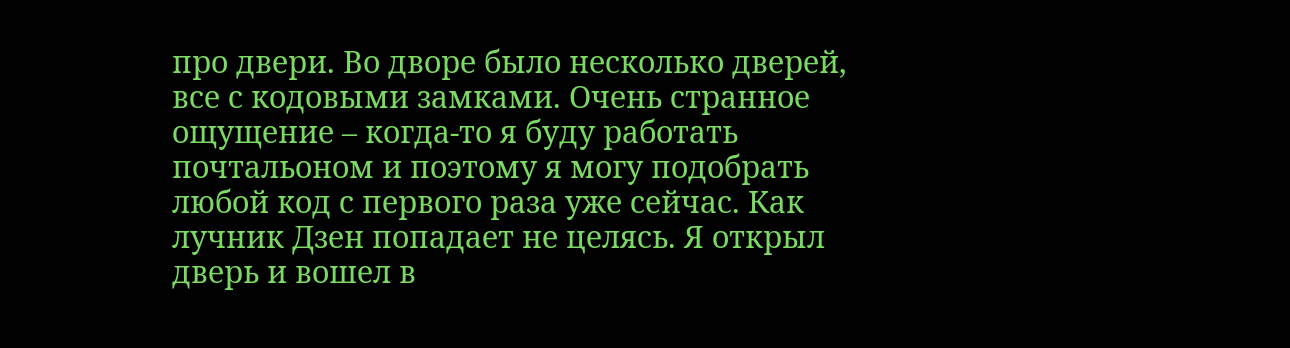про двери. Во дворе было несколько дверей, все с кодовыми замками. Очень странное ощущение – когда-то я буду работать почтальоном и поэтому я могу подобрать любой код с первого раза уже сейчас. Как лучник Дзен попадает не целясь. Я открыл дверь и вошел в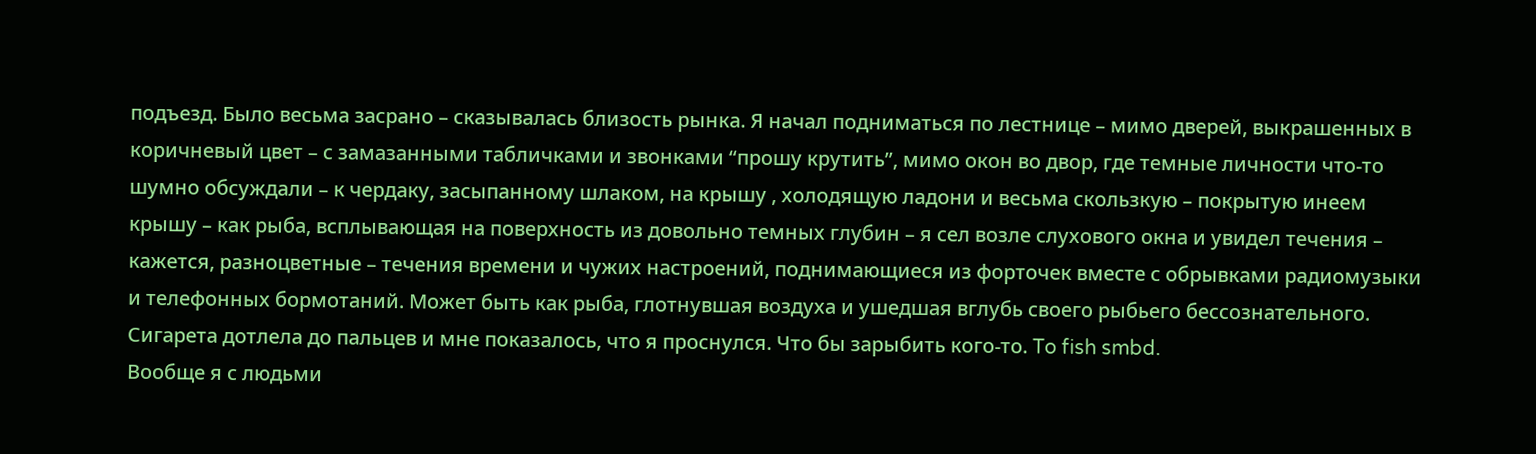подъезд. Было весьма засрано – сказывалась близость рынка. Я начал подниматься по лестнице – мимо дверей, выкрашенных в коричневый цвет – с замазанными табличками и звонками “прошу крутить”, мимо окон во двор, где темные личности что-то шумно обсуждали – к чердаку, засыпанному шлаком, на крышу , холодящую ладони и весьма скользкую – покрытую инеем крышу – как рыба, всплывающая на поверхность из довольно темных глубин – я сел возле слухового окна и увидел течения – кажется, разноцветные – течения времени и чужих настроений, поднимающиеся из форточек вместе с обрывками радиомузыки и телефонных бормотаний. Может быть как рыба, глотнувшая воздуха и ушедшая вглубь своего рыбьего бессознательного. Сигарета дотлела до пальцев и мне показалось, что я проснулся. Что бы зарыбить кого-то. To fish smbd.
Вообще я с людьми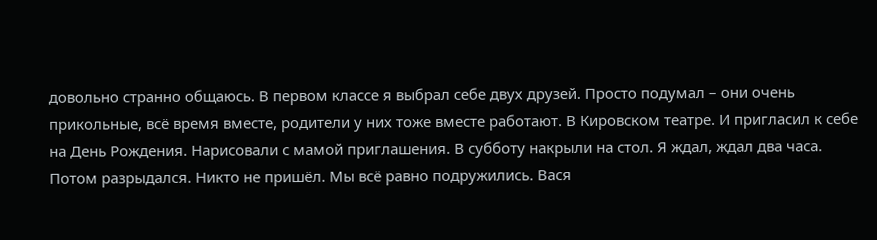довольно странно общаюсь. В первом классе я выбрал себе двух друзей. Просто подумал – они очень прикольные, всё время вместе, родители у них тоже вместе работают. В Кировском театре. И пригласил к себе на День Рождения. Нарисовали с мамой приглашения. В субботу накрыли на стол. Я ждал, ждал два часа. Потом разрыдался. Никто не пришёл. Мы всё равно подружились. Вася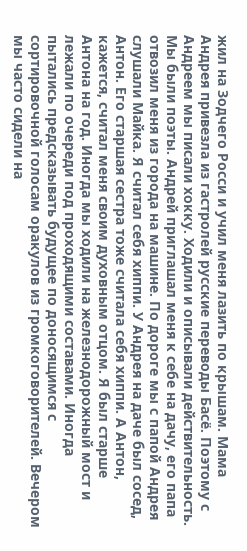жил на Зодчего Росси и учил меня лазить по крышам. Мама Андрея привезла из гастролей русские переводы Басё. Поэтому с Андреем мы писали хокку. Ходили и описывали действительность. Мы были поэты. Андрей приглашал меня к себе на дачу, его папа отвозил меня из города на машине. По дороге мы с папой Андрея слушали Майка. Я считал себя хиппи. У Андрея на даче был сосед, Антон. Его старшая сестра тоже считала себя хиппи. А Антон, кажется, считал меня своим духовным отцом. Я был старше Антона на год. Иногда мы ходили на железнодорожный мост и лежали по очереди под проходящими составами. Иногда пытались предсказывать будущее по доносящимся с сортировочной голосам оракулов из громкоговорителей. Вечером мы часто сидели на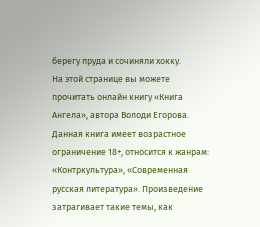берегу пруда и сочиняли хокку.
На этой странице вы можете прочитать онлайн книгу «Книга Ангела», автора Володи Егорова. Данная книга имеет возрастное ограничение 18+, относится к жанрам: «Контркультура», «Современная русская литература». Произведение затрагивает такие темы, как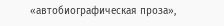«автобиографическая проза»,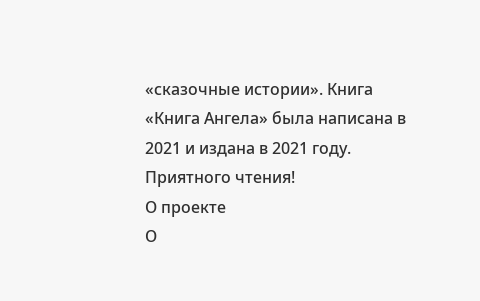«сказочные истории». Книга «Книга Ангела» была написана в 2021 и издана в 2021 году. Приятного чтения!
О проекте
О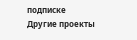подписке
Другие проекты